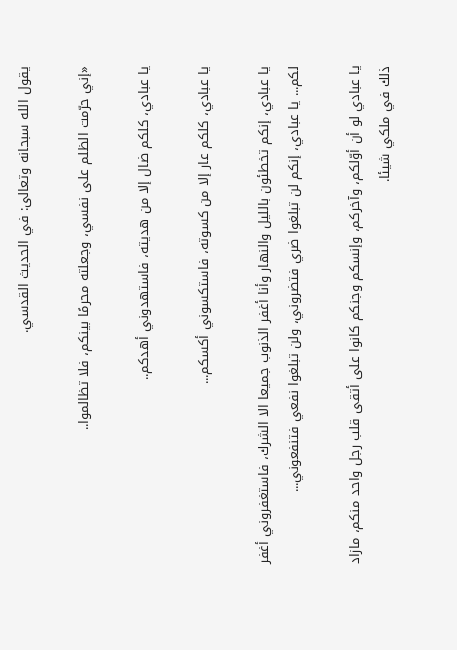يقول الله سبحانه وتعالى: في الحديث القدسي.

«إني حرّمت الظلم على نفسي، وجعلته محرمًا بينكم، فلا تظالموا..

يا عبادي، كلكم ضال إلا من هديته، فاستهدوني أهدكم..

يا عبادي، كلكم عار إلا من كسوته، فاستكسوني أكسكم...

يا عبادي، إنكم تخطئون بالليل والنهار وأنا أغفر الذنوب جميعا الا الشرك، فاستغفروني أغفر لكم... يا عبادي، إنكم لن تبلغوا ضري فتضروني، ولن تبلغوا نفعي فتنفعوني...

يا عبادي لو أن أوّلكم، وآخركم، وإنسكم وجنكم كانوا على أتقى قلب رجل واحد منكم، مازاد ذلك في ملكي شيئا.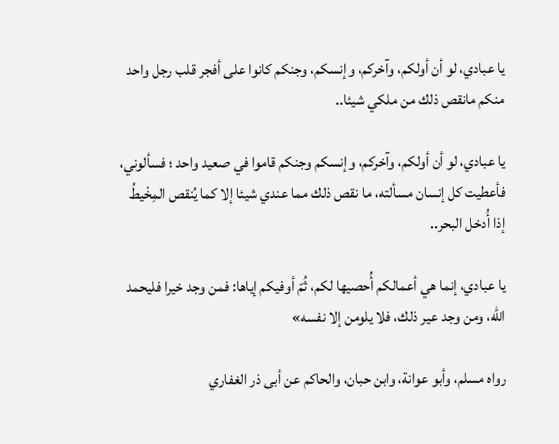يا عبادي، لو أن أولكم، وآخركم، وإنسكم، وجنكم كانوا على أفجر قلب رجل واحد منكم مانقص ذلك من ملكي شيئا..

يا عبادي، لو أن أولكم، وآخركم، وإنسكم وجنكم قاموا في صعيد واحد ؛ فسألوني، فأعطيت كل إنسان مسألته، ما نقص ذلك مما عندي شيئا إلا كما يُنقص المِخْيطُ إذا أُدخل البحر..

يا عبادي، إنما هي أعمالكم أُحصيها لكم، ثُمّ أوفيكم إياها: فمن وجد خيرا فليحمد الله، ومن وجد عير ذلك، فلا يلومن إلا نفسه»

رواه مسلم، وأبو عوانة، وابن حبان، والحاكم عن أبى ذر الغفاري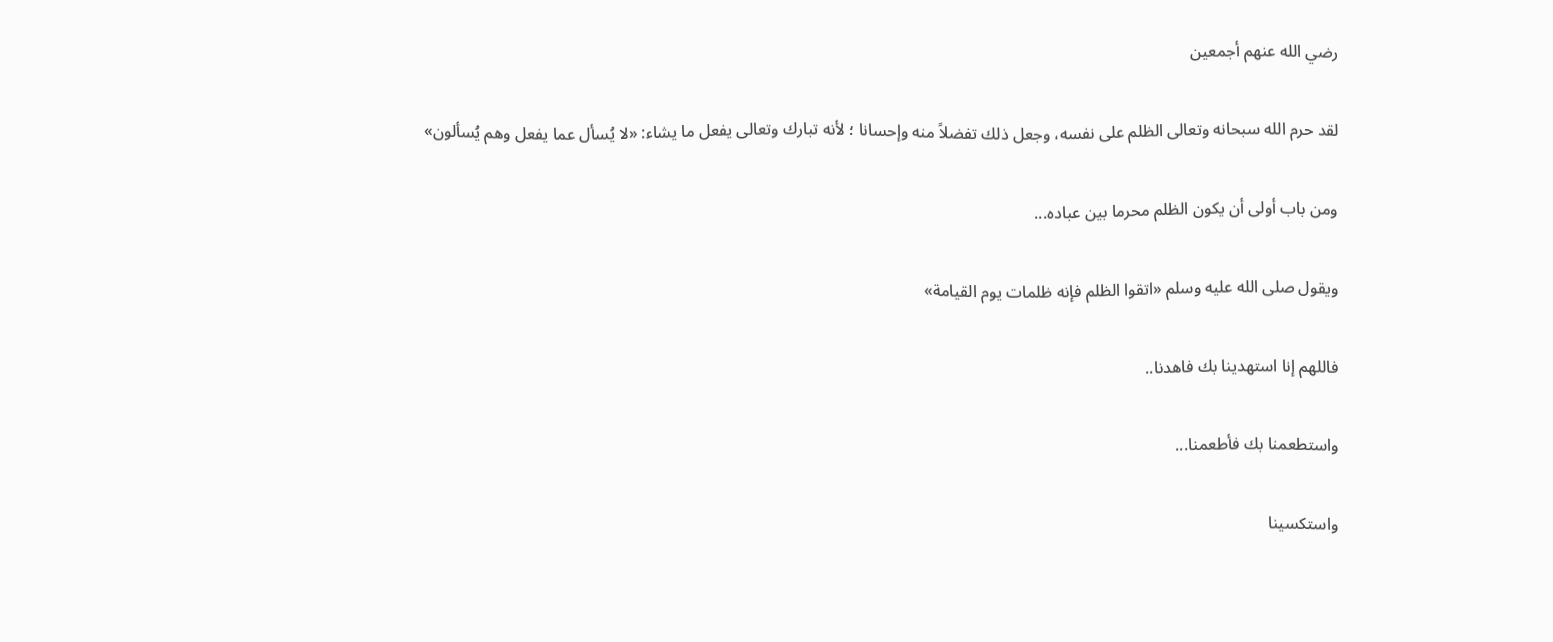رضي الله عنهم أجمعين

لقد حرم الله سبحانه وتعالى الظلم على نفسه، وجعل ذلك تفضلاً منه وإحسانا ؛ لأنه تبارك وتعالى يفعل ما يشاء: «لا يُسأل عما يفعل وهم يُسألون»

ومن باب أولى أن يكون الظلم محرما بين عباده...

ويقول صلى الله عليه وسلم «اتقوا الظلم فإنه ظلمات يوم القيامة»

فاللهم إنا استهدينا بك فاهدنا..

واستطعمنا بك فأطعمنا...

واستكسينا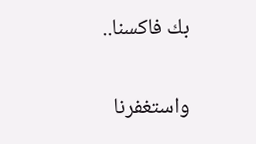بك فاكسنا..

واستغفرنا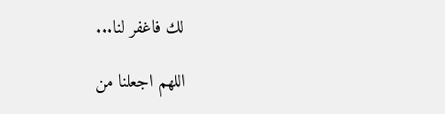لك فاغفر لنا...

اللهم اجعلنا من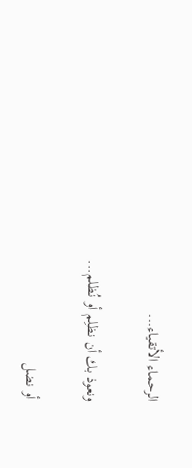الرحماء الأتقياء...

ونعوذ بك أن نظلِم أو نُظلم...

أو نضل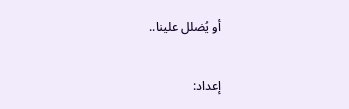أو يُضلل علينا..

إعداد: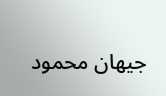جيهان محمود